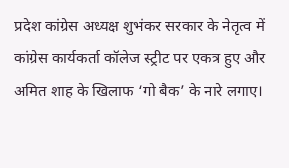प्रदेश कांग्रेस अध्यक्ष शुभंकर सरकार के नेतृत्व में कांग्रेस कार्यकर्ता कॉलेज स्ट्रीट पर एकत्र हुए और अमित शाह के खिलाफ ‘गो बैक’ के नारे लगाए।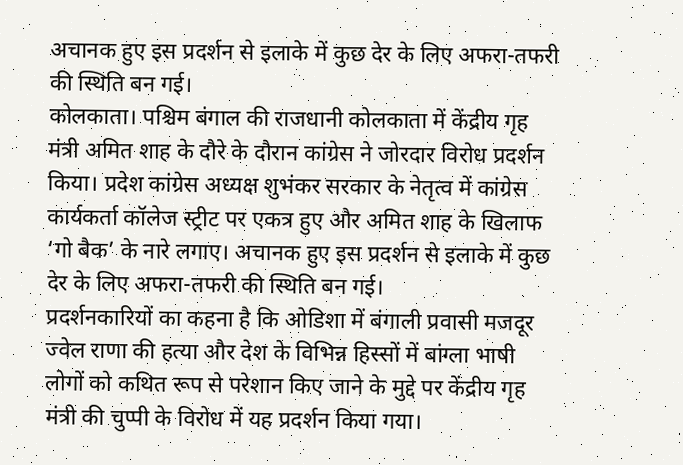अचानक हुए इस प्रदर्शन से इलाके में कुछ देर के लिए अफरा-तफरी की स्थिति बन गई।
कोलकाता। पश्चिम बंगाल की राजधानी कोलकाता में केंद्रीय गृह मंत्री अमित शाह के दौरे के दौरान कांग्रेस ने जोरदार विरोध प्रदर्शन किया। प्रदेश कांग्रेस अध्यक्ष शुभंकर सरकार के नेतृत्व में कांग्रेस कार्यकर्ता कॉलेज स्ट्रीट पर एकत्र हुए और अमित शाह के खिलाफ ‘गो बैक’ के नारे लगाए। अचानक हुए इस प्रदर्शन से इलाके में कुछ देर के लिए अफरा-तफरी की स्थिति बन गई।
प्रदर्शनकारियों का कहना है कि ओडिशा में बंगाली प्रवासी मजदूर ज्वेल राणा की हत्या और देश के विभिन्न हिस्सों में बांग्ला भाषी लोगों को कथित रूप से परेशान किए जाने के मुद्दे पर केंद्रीय गृह मंत्री की चुप्पी के विरोध में यह प्रदर्शन किया गया।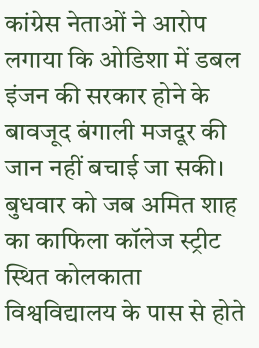कांग्रेस नेताओं ने आरोप लगाया कि ओडिशा में डबल इंजन की सरकार होने के बावजूद बंगाली मजदूर की जान नहीं बचाई जा सकी।
बुधवार को जब अमित शाह का काफिला कॉलेज स्ट्रीट स्थित कोलकाता विश्वविद्यालय के पास से होते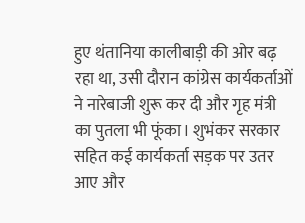हुए थंतानिया कालीबाड़ी की ओर बढ़ रहा था, उसी दौरान कांग्रेस कार्यकर्ताओं ने नारेबाजी शुरू कर दी और गृह मंत्री का पुतला भी फूंका। शुभंकर सरकार सहित कई कार्यकर्ता सड़क पर उतर आए और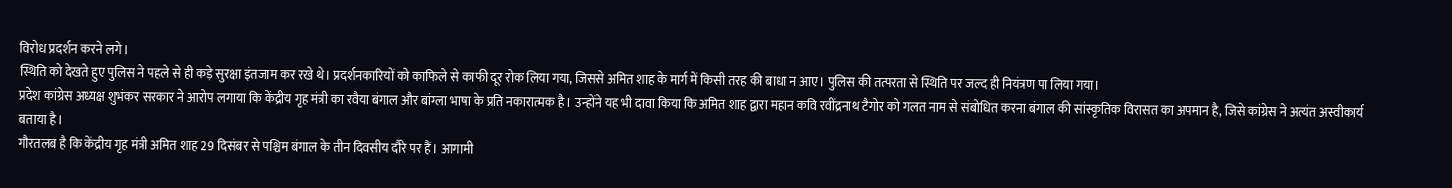विरोध प्रदर्शन करने लगे।
स्थिति को देखते हुए पुलिस ने पहले से ही कड़े सुरक्षा इंतजाम कर रखे थे। प्रदर्शनकारियों को काफिले से काफी दूर रोक लिया गया, जिससे अमित शाह के मार्ग में किसी तरह की बाधा न आए। पुलिस की तत्परता से स्थिति पर जल्द ही नियंत्रण पा लिया गया।
प्रदेश कांग्रेस अध्यक्ष शुभंकर सरकार ने आरोप लगाया कि केंद्रीय गृह मंत्री का रवैया बंगाल और बांग्ला भाषा के प्रति नकारात्मक है। उन्होंने यह भी दावा किया कि अमित शाह द्वारा महान कवि रवींद्रनाथ टैगोर को गलत नाम से संबोधित करना बंगाल की सांस्कृतिक विरासत का अपमान है, जिसे कांग्रेस ने अत्यंत अस्वीकार्य बताया है।
गौरतलब है कि केंद्रीय गृह मंत्री अमित शाह 29 दिसंबर से पश्चिम बंगाल के तीन दिवसीय दौरे पर हैं। आगामी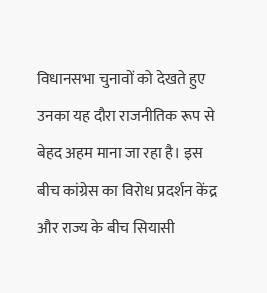विधानसभा चुनावों को देखते हुए उनका यह दौरा राजनीतिक रूप से बेहद अहम माना जा रहा है। इस बीच कांग्रेस का विरोध प्रदर्शन केंद्र और राज्य के बीच सियासी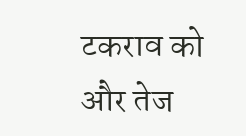टकराव को और तेज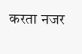करता नजर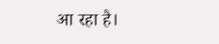आ रहा है।